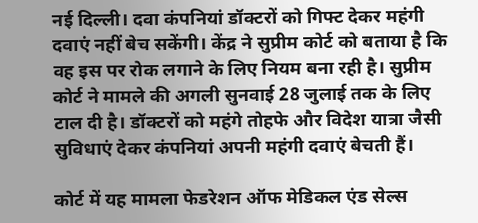नई दिल्ली। दवा कंपनियां डॉक्टरों को गिफ्ट देकर महंगी दवाएं नहीं बेच सकेंगी। केंद्र ने सुप्रीम कोर्ट को बताया है कि वह इस पर रोक लगाने के लिए नियम बना रही है। सुप्रीम कोर्ट ने मामले की अगली सुनवाई 28 जुलाई तक के लिए टाल दी है। डॉक्टरों को महंगे तोहफे और विदेश यात्रा जैसी सुविधाएं देकर कंपनियां अपनी महंगी दवाएं बेचती हैं।

कोर्ट में यह मामला फेडरेशन ऑफ मेडिकल एंड सेल्स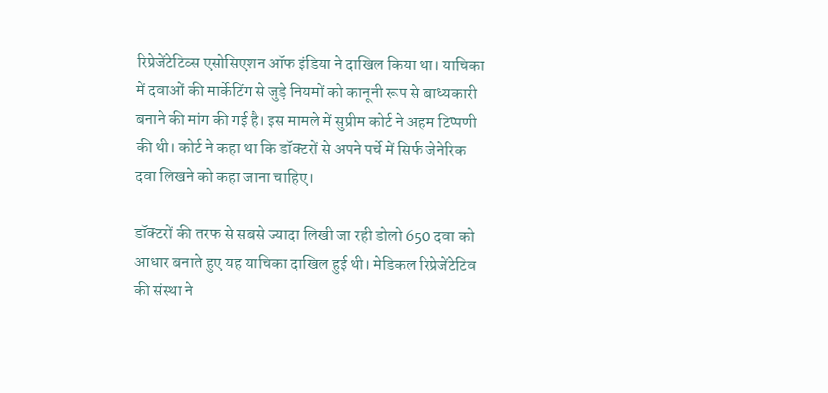रिप्रेजेंटेटिव्स एसोसिएशन ऑफ इंडिया ने दाखिल किया था। याचिका में दवाओं की मार्केटिंग से जुड़े नियमों को कानूनी रूप से बाध्यकारी बनाने की मांग की गई है। इस मामले में सुप्रीम कोर्ट ने अहम टिप्पणी की थी। कोर्ट ने कहा था कि डॉक्टरों से अपने पर्चे में सिर्फ जेनेरिक दवा लिखने को कहा जाना चाहिए।

डॉक्टरों की तरफ से सबसे ज्यादा लिखी जा रही डोलो 650 दवा को आधार बनाते हुए यह याचिका दाखिल हुई थी। मेडिकल रिप्रेजेंटेटिव की संस्था ने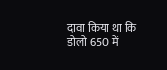दावा किया था कि डोलो 650 में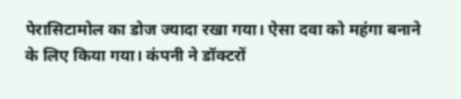पेरासिटामोल का डोज ज्यादा रखा गया। ऐसा दवा को महंगा बनाने के लिए किया गया। कंपनी ने डॉक्टरों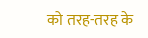को तरह-तरह के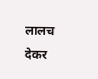लालच देकर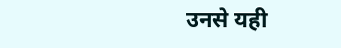उनसे यही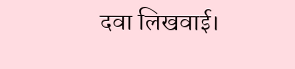दवा लिखवाई।